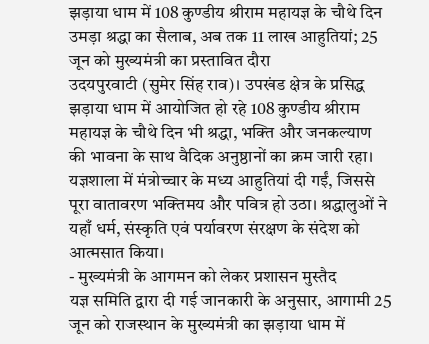झड़ाया धाम में 108 कुण्डीय श्रीराम महायज्ञ के चौथे दिन उमड़ा श्रद्धा का सैलाब, अब तक 11 लाख आहुतियां; 25 जून को मुख्यमंत्री का प्रस्तावित दौरा
उदयपुरवाटी (सुमेर सिंह राव)। उपखंड क्षेत्र के प्रसिद्ध झड़ाया धाम में आयोजित हो रहे 108 कुण्डीय श्रीराम महायज्ञ के चौथे दिन भी श्रद्धा, भक्ति और जनकल्याण की भावना के साथ वैदिक अनुष्ठानों का क्रम जारी रहा। यज्ञशाला में मंत्रोच्चार के मध्य आहुतियां दी गईं, जिससे पूरा वातावरण भक्तिमय और पवित्र हो उठा। श्रद्धालुओं ने यहाँ धर्म, संस्कृति एवं पर्यावरण संरक्षण के संदेश को आत्मसात किया।
- मुख्यमंत्री के आगमन को लेकर प्रशासन मुस्तैद
यज्ञ समिति द्वारा दी गई जानकारी के अनुसार, आगामी 25 जून को राजस्थान के मुख्यमंत्री का झड़ाया धाम में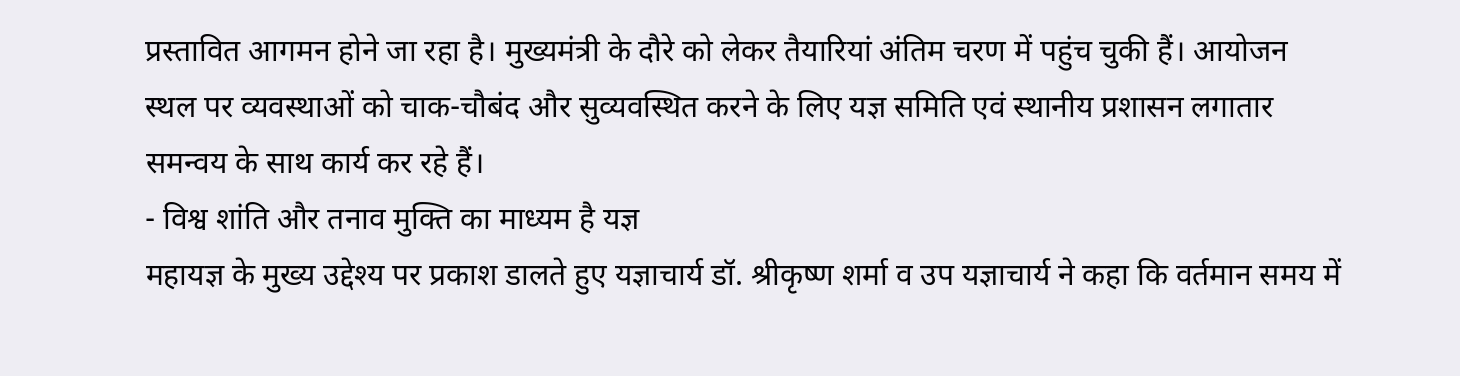प्रस्तावित आगमन होने जा रहा है। मुख्यमंत्री के दौरे को लेकर तैयारियां अंतिम चरण में पहुंच चुकी हैं। आयोजन स्थल पर व्यवस्थाओं को चाक-चौबंद और सुव्यवस्थित करने के लिए यज्ञ समिति एवं स्थानीय प्रशासन लगातार समन्वय के साथ कार्य कर रहे हैं।
- विश्व शांति और तनाव मुक्ति का माध्यम है यज्ञ
महायज्ञ के मुख्य उद्देश्य पर प्रकाश डालते हुए यज्ञाचार्य डॉ. श्रीकृष्ण शर्मा व उप यज्ञाचार्य ने कहा कि वर्तमान समय में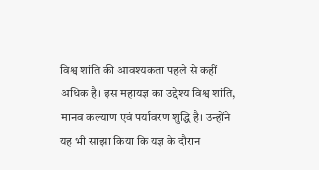विश्व शांति की आवश्यकता पहले से कहीं अधिक है। इस महायज्ञ का उद्देश्य विश्व शांति, मानव कल्याण एवं पर्यावरण शुद्धि है। उन्होंने यह भी साझा किया कि यज्ञ के दौरान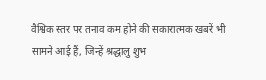वैश्विक स्तर पर तनाव कम होने की सकारात्मक खबरें भी सामने आई हैं, जिन्हें श्रद्धालु शुभ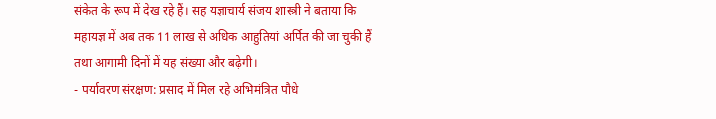संकेत के रूप में देख रहे हैं। सह यज्ञाचार्य संजय शास्त्री ने बताया कि महायज्ञ में अब तक 11 लाख से अधिक आहुतियां अर्पित की जा चुकी हैं तथा आगामी दिनों में यह संख्या और बढ़ेगी।
- पर्यावरण संरक्षण: प्रसाद में मिल रहे अभिमंत्रित पौधे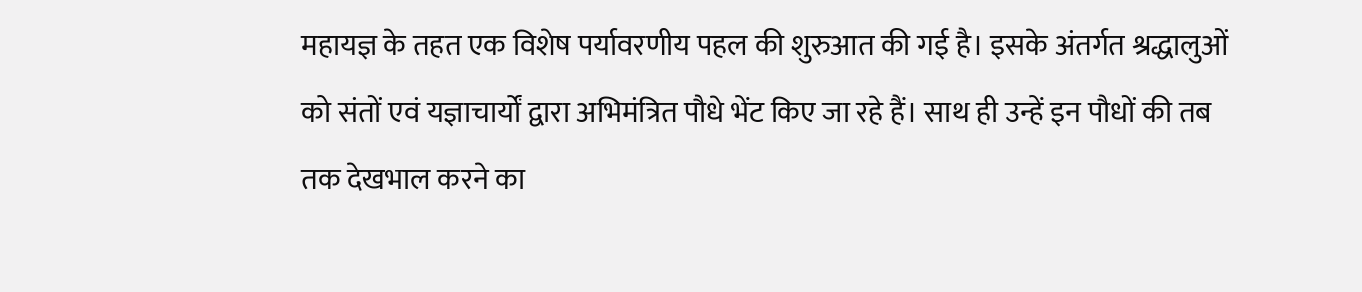महायज्ञ के तहत एक विशेष पर्यावरणीय पहल की शुरुआत की गई है। इसके अंतर्गत श्रद्धालुओं को संतों एवं यज्ञाचार्यों द्वारा अभिमंत्रित पौधे भेंट किए जा रहे हैं। साथ ही उन्हें इन पौधों की तब तक देखभाल करने का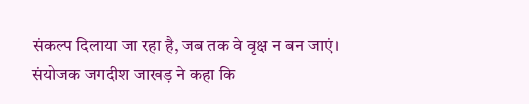संकल्प दिलाया जा रहा है, जब तक वे वृक्ष न बन जाएं। संयोजक जगदीश जाखड़ ने कहा कि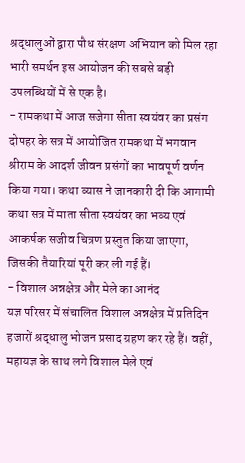श्रद्धालुओं द्वारा पौध संरक्षण अभियान को मिल रहा भारी समर्थन इस आयोजन की सबसे बड़ी उपलब्धियों में से एक है।
- रामकथा में आज सजेगा सीता स्वयंवर का प्रसंग
दोपहर के सत्र में आयोजित रामकथा में भगवान श्रीराम के आदर्श जीवन प्रसंगों का भावपूर्ण वर्णन किया गया। कथा व्यास ने जानकारी दी कि आगामी कथा सत्र में माता सीता स्वयंवर का भव्य एवं आकर्षक सजीव चित्रण प्रस्तुत किया जाएगा, जिसकी तैयारियां पूरी कर ली गई हैं।
- विशाल अन्नक्षेत्र और मेले का आनंद
यज्ञ परिसर में संचालित विशाल अन्नक्षेत्र में प्रतिदिन हजारों श्रद्धालु भोजन प्रसाद ग्रहण कर रहे हैं। वहीं, महायज्ञ के साथ लगे विशाल मेले एवं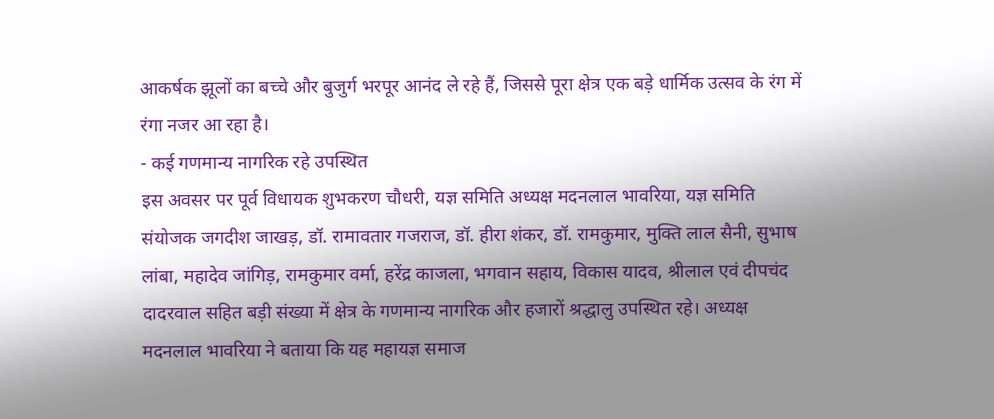आकर्षक झूलों का बच्चे और बुजुर्ग भरपूर आनंद ले रहे हैं, जिससे पूरा क्षेत्र एक बड़े धार्मिक उत्सव के रंग में रंगा नजर आ रहा है।
- कई गणमान्य नागरिक रहे उपस्थित
इस अवसर पर पूर्व विधायक शुभकरण चौधरी, यज्ञ समिति अध्यक्ष मदनलाल भावरिया, यज्ञ समिति संयोजक जगदीश जाखड़, डॉ. रामावतार गजराज, डॉ. हीरा शंकर, डॉ. रामकुमार, मुक्ति लाल सैनी, सुभाष लांबा, महादेव जांगिड़, रामकुमार वर्मा, हरेंद्र काजला, भगवान सहाय, विकास यादव, श्रीलाल एवं दीपचंद दादरवाल सहित बड़ी संख्या में क्षेत्र के गणमान्य नागरिक और हजारों श्रद्धालु उपस्थित रहे। अध्यक्ष मदनलाल भावरिया ने बताया कि यह महायज्ञ समाज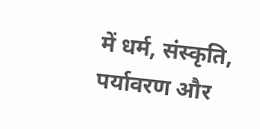में धर्म, संस्कृति, पर्यावरण और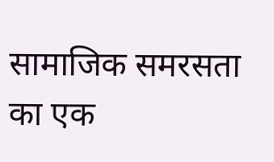सामाजिक समरसता का एक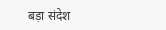बड़ा संदेश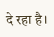दे रहा है।